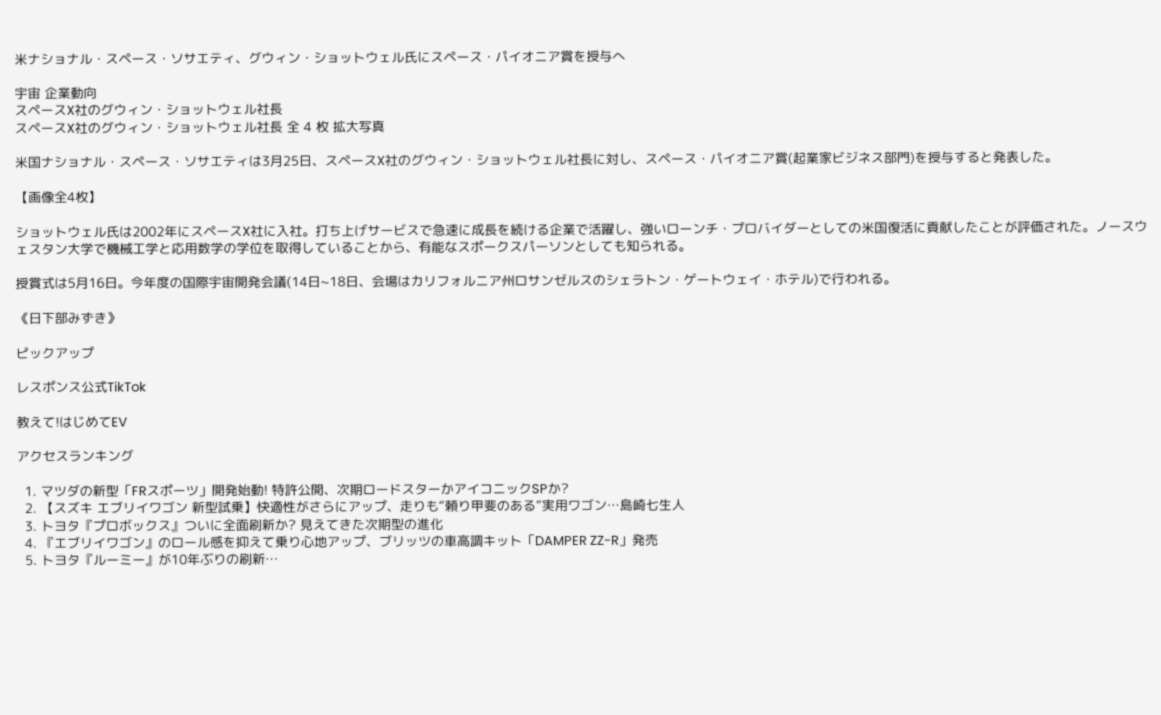米ナショナル・スペース・ソサエティ、グウィン・ショットウェル氏にスペース・パイオニア賞を授与へ

宇宙 企業動向
スペースX社のグウィン・ショットウェル社長
スペースX社のグウィン・ショットウェル社長 全 4 枚 拡大写真

米国ナショナル・スペース・ソサエティは3月25日、スペースX社のグウィン・ショットウェル社長に対し、スペース・パイオニア賞(起業家ビジネス部門)を授与すると発表した。

【画像全4枚】

ショットウェル氏は2002年にスペースX社に入社。打ち上げサービスで急速に成長を続ける企業で活躍し、強いローンチ・プロバイダーとしての米国復活に貢献したことが評価された。ノースウェスタン大学で機械工学と応用数学の学位を取得していることから、有能なスポークスパーソンとしても知られる。

授賞式は5月16日。今年度の国際宇宙開発会議(14日~18日、会場はカリフォルニア州ロサンゼルスのシェラトン・ゲートウェイ・ホテル)で行われる。

《日下部みずき》

ピックアップ

レスポンス公式TikTok

教えて!はじめてEV

アクセスランキング

  1. マツダの新型「FRスポーツ」開発始動! 特許公開、次期ロードスターかアイコニックSPか?
  2. 【スズキ エブリイワゴン 新型試乗】快適性がさらにアップ、走りも“頼り甲斐のある”実用ワゴン…島崎七生人
  3. トヨタ『プロボックス』ついに全面刷新か? 見えてきた次期型の進化
  4. 『エブリイワゴン』のロール感を抑えて乗り心地アップ、ブリッツの車高調キット「DAMPER ZZ-R」発売
  5. トヨタ『ルーミー』が10年ぶりの刷新…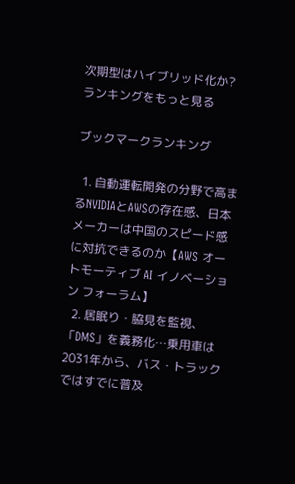次期型はハイブリッド化か?
ランキングをもっと見る

ブックマークランキング

  1. 自動運転開発の分野で高まるNVIDIAとAWSの存在感、日本メーカーは中国のスピード感に対抗できるのか【AWS オートモーティブ AI イノベーション フォーラム】
  2. 居眠り・脇見を監視、「DMS」を義務化…乗用車は2031年から、バス・トラックではすでに普及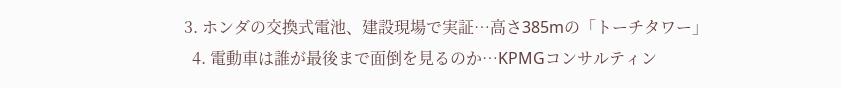3. ホンダの交換式電池、建設現場で実証…高さ385mの「トーチタワー」
  4. 電動車は誰が最後まで面倒を見るのか…KPMGコンサルティン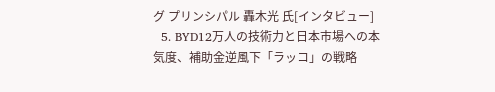グ プリンシパル 轟木光 氏[インタビュー]
  5. BYD12万人の技術力と日本市場への本気度、補助金逆風下「ラッコ」の戦略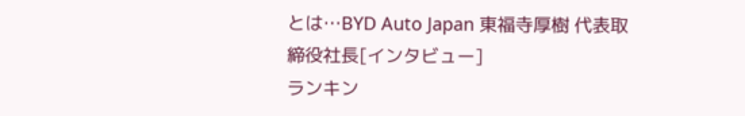とは…BYD Auto Japan 東福寺厚樹 代表取締役社長[インタビュー]
ランキン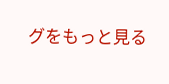グをもっと見る